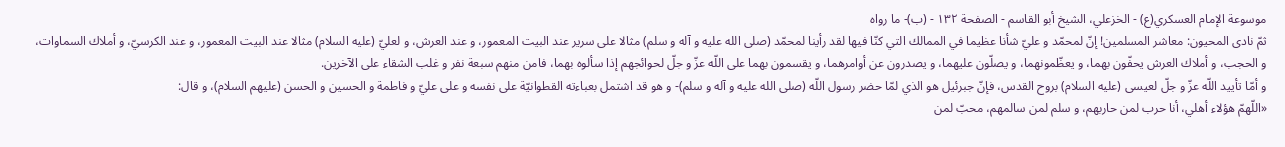موسوعة الإمام العسكري(ع) - الخزعلي، الشيخ أبو القاسم - الصفحة ١٣٢ - (ب)- ما رواه
ثمّ نادى المحيون: معاشر المسلمين! إنّ لمحمّد و عليّ شأنا عظيما في الممالك التي كنّا فيها لقد رأينا لمحمّد (صلى الله عليه و آله و سلم) مثالا على سرير عند البيت المعمور، و عند العرش، و لعليّ (عليه السلام) مثالا عند البيت المعمور، و عند الكرسيّ، و أملاك السماوات، و الحجب، و أملاك العرش يحفّون بهما، و يعظّمونهما، و يصلّون عليهما، و يصدرون عن أوامرهما، و يقسمون بهما على اللّه عزّ و جلّ لحوائجهم إذا سألوه بهما، فامن منهم سبعة نفر و غلب الشقاء على الآخرين.
و أمّا تأييد اللّه عزّ و جلّ لعيسى (عليه السلام) بروح القدس، فإنّ جبرئيل هو الذي لمّا حضر رسول اللّه (صلى الله عليه و آله و سلم)- و هو قد اشتمل بعباءته القطوانيّة على نفسه و على عليّ و فاطمة و الحسين و الحسن (عليهم السلام)، و قال:
«اللّهمّ هؤلاء أهلي، أنا حرب لمن حاربهم، و سلم لمن سالمهم، محبّ لمن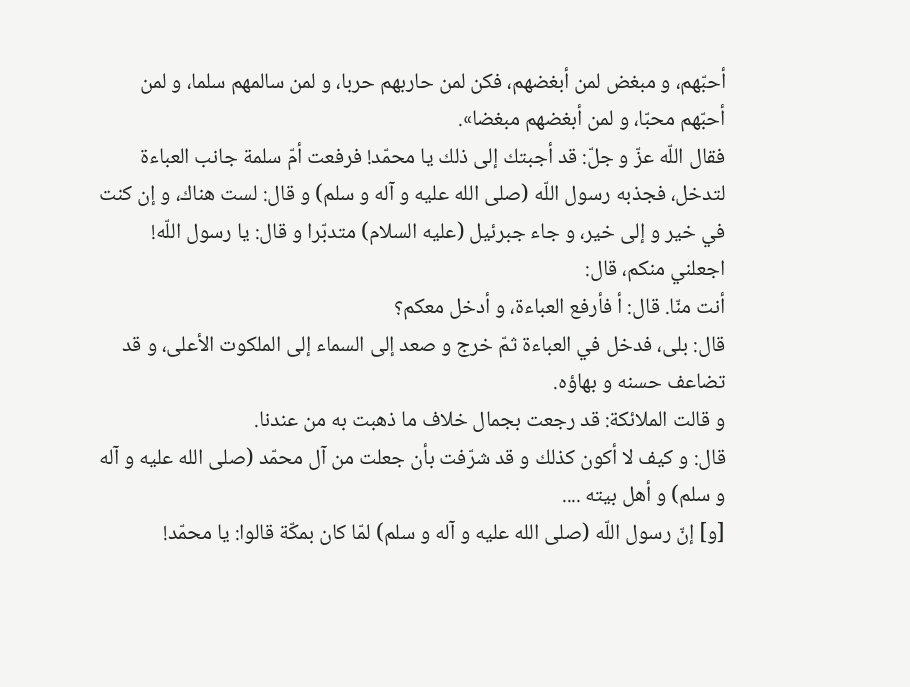أحبّهم، و مبغض لمن أبغضهم، فكن لمن حاربهم حربا، و لمن سالمهم سلما، و لمن أحبّهم محبّا، و لمن أبغضهم مبغضا».
فقال اللّه عزّ و جلّ: قد أجبتك إلى ذلك يا محمّد! فرفعت أمّ سلمة جانب العباءة لتدخل، فجذبه رسول اللّه (صلى الله عليه و آله و سلم) و قال: لست هناك، و إن كنت في خير و إلى خير، و جاء جبرئيل (عليه السلام) متدبّرا و قال: يا رسول اللّه! اجعلني منكم، قال:
أنت منّا. قال: أ فأرفع العباءة، و أدخل معكم؟
قال: بلى، فدخل في العباءة ثمّ خرج و صعد إلى السماء إلى الملكوت الأعلى، و قد تضاعف حسنه و بهاؤه.
و قالت الملائكة: قد رجعت بجمال خلاف ما ذهبت به من عندنا.
قال: و كيف لا أكون كذلك و قد شرّفت بأن جعلت من آل محمّد (صلى الله عليه و آله و سلم) و أهل بيته ....
[و] إنّ رسول اللّه (صلى الله عليه و آله و سلم) لمّا كان بمكّة قالوا: يا محمّد!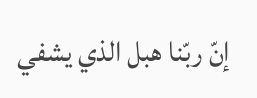إنّ ربّنا هبل الذي يشفي